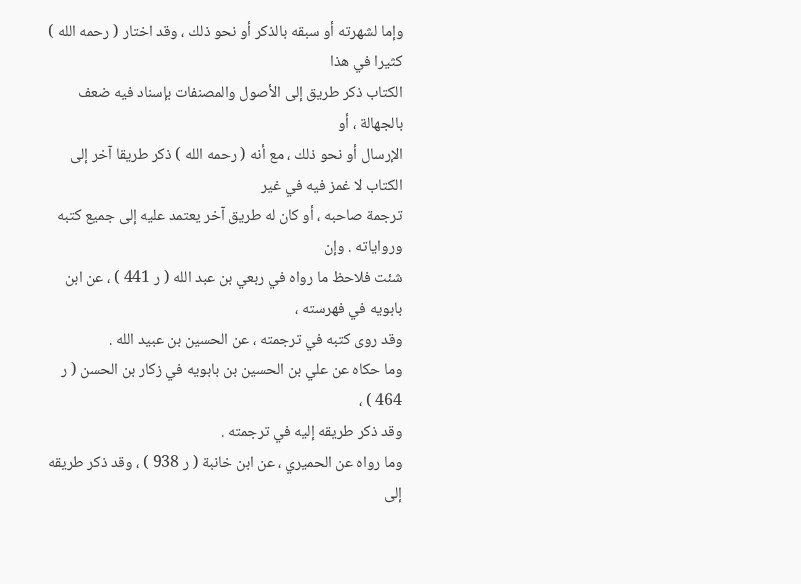وإما لشهرته أو سبقه بالذكر أو نحو ذلك ، وقد اختار ( رحمه الله ) كثيرا في هذا
الكتاب ذكر طريق إلى الأصول والمصنفات بإسناد فيه ضعف بالجهالة ، أو
الإرسال أو نحو ذلك ، مع أنه ( رحمه الله ) ذكر طريقا آخر إلى الكتاب لا غمز فيه في غير
ترجمة صاحبه ، أو كان له طريق آخر يعتمد عليه إلى جميع كتبه ورواياته . وإن
شئت فلاحظ ما رواه في ربعي بن عبد الله ( ر 441 ) ، عن ابن بابويه في فهرسته ،
وقد روى كتبه في ترجمته ، عن الحسين بن عبيد الله .
وما حكاه عن علي بن الحسين بن بابويه في زكار بن الحسن ( ر 464 ) ،
وقد ذكر طريقه إليه في ترجمته .
وما رواه عن الحميري ، عن ابن خانبة ( ر 938 ) ، وقد ذكر طريقه إلى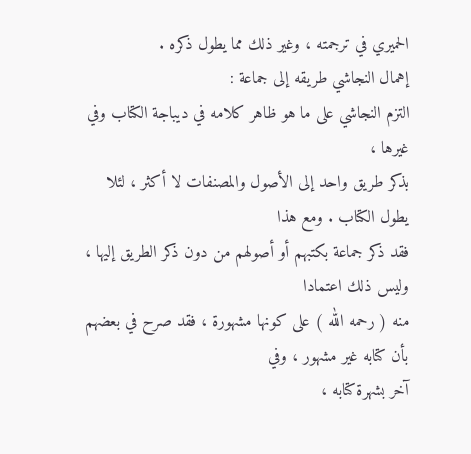الحميري في ترجمته ، وغير ذلك مما يطول ذكره .
إهمال النجاشي طريقه إلى جماعة :
التزم النجاشي على ما هو ظاهر كلامه في ديباجة الكتاب وفي غيرها ،
بذكر طريق واحد إلى الأصول والمصنفات لا أكثر ، لئلا يطول الكتاب . ومع هذا
فقد ذكر جماعة بكتبهم أو أصولهم من دون ذكر الطريق إليها ، وليس ذلك اعتمادا
منه ( رحمه الله ) على كونها مشهورة ، فقد صرح في بعضهم بأن كتابه غير مشهور ، وفي
آخر بشهرة كتابه ،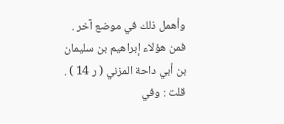وأهمل ذلك في موضع آخر .
فمن هؤلاء إبراهيم بن سليمان بن أبي داحة المزني ( ر 14 ) .
قلت : وفي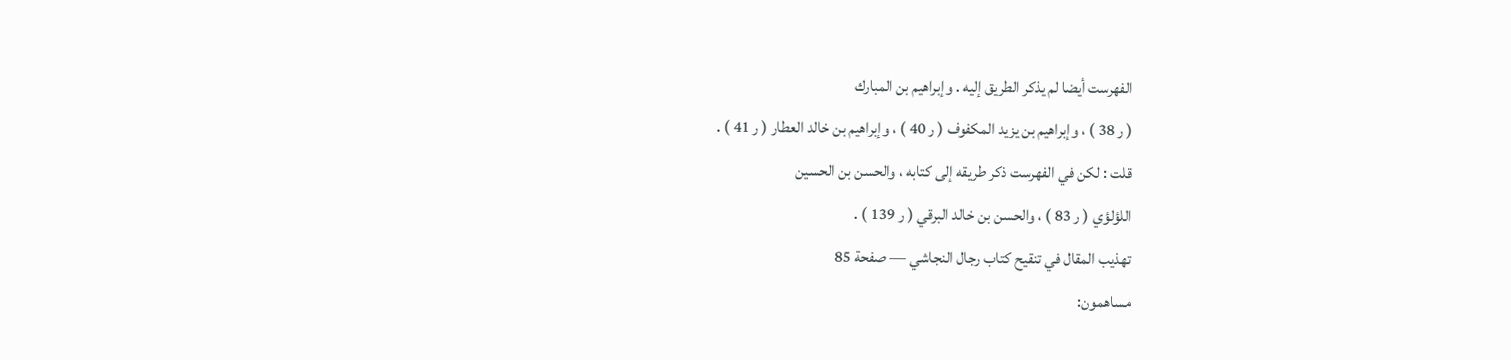الفهرست أيضا لم يذكر الطريق إليه . وإبراهيم بن المبارك
( ر 38 ) ، وإبراهيم بن يزيد المكفوف ( ر 40 ) ، وإبراهيم بن خالد العطار ( ر 41 ) .
قلت : لكن في الفهرست ذكر طريقه إلى كتابه ، والحسن بن الحسين
اللؤلؤي ( ر 83 ) ، والحسن بن خالد البرقي ( ر 139 ) .
تهذيب المقال في تنقيح كتاب رجال النجاشي — صفحة 85
مساهمون: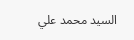السيد محمد علي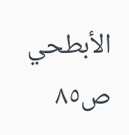الأبطحي
ص٨٥